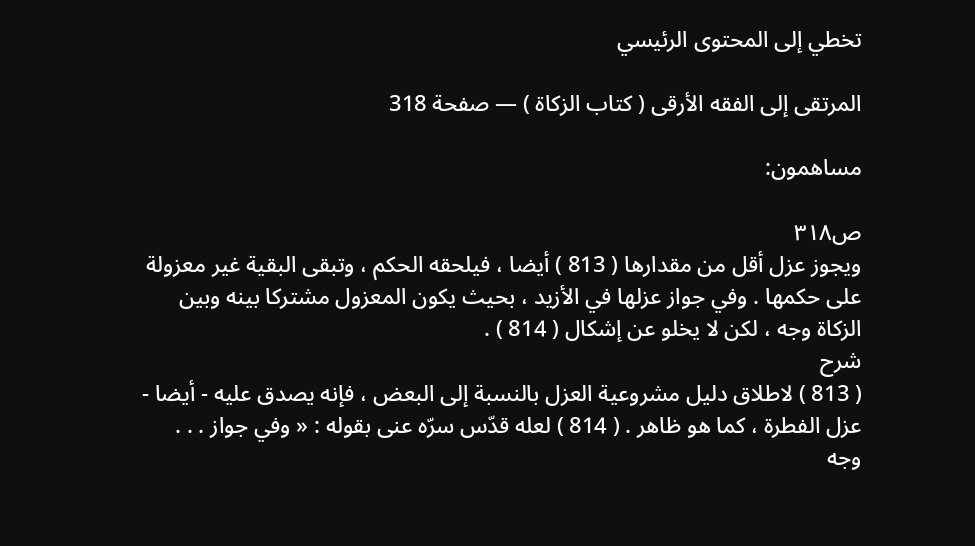تخطي إلى المحتوى الرئيسي

المرتقى إلى الفقه الأرقى ( كتاب الزكاة ) — صفحة 318

مساهمون:

ص٣١٨
ويجوز عزل أقل من مقدارها ( 813 ) أيضا ، فيلحقه الحكم ، وتبقى البقية غير معزولة على حكمها . وفي جواز عزلها في الأزيد ، بحيث يكون المعزول مشتركا بينه وبين الزكاة وجه ، لكن لا يخلو عن إشكال ( 814 ) .
شرح
( 813 ) لاطلاق دليل مشروعية العزل بالنسبة إلى البعض ، فإنه يصدق عليه - أيضا - عزل الفطرة ، كما هو ظاهر . ( 814 ) لعله قدّس سرّه عنى بقوله : « وفي جواز . . . وجه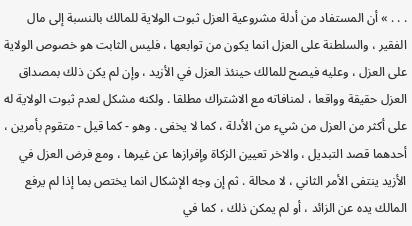. . . » أن المستفاد من أدلة مشروعية العزل ثبوت الولاية للمالك بالنسبة إلى مال الفقير ، والسلطنة على العزل انما يكون من توابعها ، فليس الثابت هو خصوص الولاية على العزل ، وعليه فيصح للمالك حينئذ العزل في الأزيد ، وإن لم يكن ذلك بمصداق العزل حقيقة وواقعا ، لمنافاته مع الاشتراك مطلقا . ولكنه مشكل لعدم ثبوت الولاية له على أكثر من العزل من شيء من الأدلة ، كما لا يخفى . وهو - كما قيل - متقوم بأمرين ، أحدهما قصد التبديل ، والاخر تعيين الزكاة وإفرازها عن غيرها ، ومع فرض العزل في الأزيد ينتفى الأمر الثاني ، لا محالة . ثم إن وجه الإشكال انما يختص بما إذا لم يرفع المالك يده عن الزائد ، أو لم يمكن ذلك ، كما في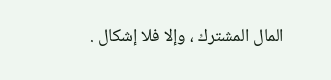المال المشترك ، وإلا فلا إشكال .